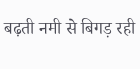बढ़ती नमी से बिगड़ रही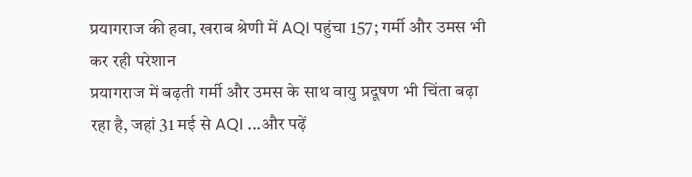प्रयागराज की हवा, खराब श्रेणी में AQI पहुंचा 157; गर्मी और उमस भी कर रही परेशान
प्रयागराज में बढ़ती गर्मी और उमस के साथ वायु प्रदूषण भी चिंता बढ़ा रहा है, जहां 31 मई से AQI ...और पढ़ें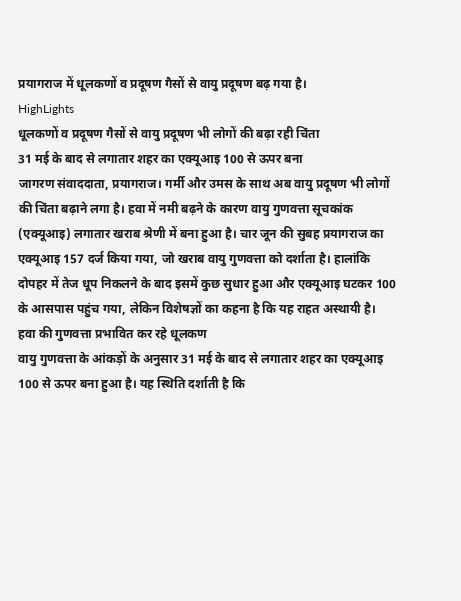प्रयागराज में धूलकणों व प्रदूषण गैसों से वायु प्रदूषण बढ़ गया है।
HighLights
धूलकणों व प्रदूषण गैसों से वायु प्रदूषण भी लोगों की बढ़ा रही चिंता
31 मई के बाद से लगातार शहर का एक्यूआइ 100 से ऊपर बना
जागरण संवाददाता, प्रयागराज। गर्मी और उमस के साथ अब वायु प्रदूषण भी लोगों की चिंता बढ़ाने लगा है। हवा में नमी बढ़ने के कारण वायु गुणवत्ता सूचकांक (एक्यूआइ) लगातार खराब श्रेणी में बना हुआ है। चार जून की सुबह प्रयागराज का एक्यूआइ 157 दर्ज किया गया, जो खराब वायु गुणवत्ता को दर्शाता है। हालांकि दोपहर में तेज धूप निकलने के बाद इसमें कुछ सुधार हुआ और एक्यूआइ घटकर 100 के आसपास पहुंच गया, लेकिन विशेषज्ञों का कहना है कि यह राहत अस्थायी है।
हवा की गुणवत्ता प्रभावित कर रहे धूलकण
वायु गुणवत्ता के आंकड़ों के अनुसार 31 मई के बाद से लगातार शहर का एक्यूआइ 100 से ऊपर बना हुआ है। यह स्थिति दर्शाती है कि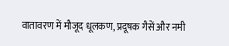वातावरण में मौजूद धूलकण, प्रदूषक गैसें और नमी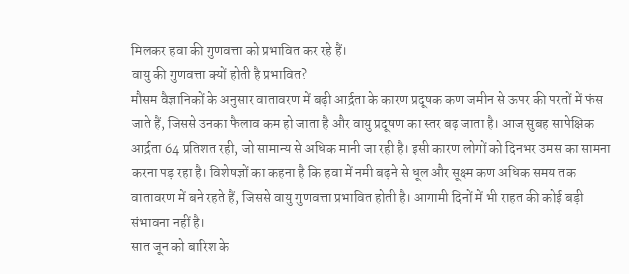मिलकर हवा की गुणवत्ता को प्रभावित कर रहे हैं।
वायु की गुणवत्ता क्यों होती है प्रभावित?
मौसम वैज्ञानिकों के अनुसार वातावरण में बढ़ी आर्द्रता के कारण प्रदूषक कण जमीन से ऊपर की परतों में फंस जाते हैं, जिससे उनका फैलाव कम हो जाता है और वायु प्रदूषण का स्तर बढ़ जाता है। आज सुबह सापेक्षिक आर्द्रता 64 प्रतिशत रही, जो सामान्य से अधिक मानी जा रही है। इसी कारण लोगों को दिनभर उमस का सामना करना पड़ रहा है। विशेषज्ञों का कहना है कि हवा में नमी बढ़ने से धूल और सूक्ष्म कण अधिक समय तक वातावरण में बने रहते हैं, जिससे वायु गुणवत्ता प्रभावित होती है। आगामी दिनों में भी राहत की कोई बड़ी संभावना नहीं है।
सात जून को बारिश के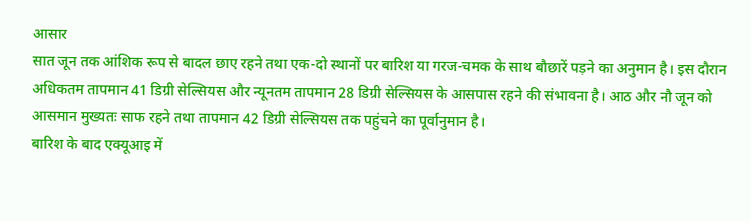आसार
सात जून तक आंशिक रूप से बादल छाए रहने तथा एक-दो स्थानों पर बारिश या गरज-चमक के साथ बौछारें पड़ने का अनुमान है। इस दौरान अधिकतम तापमान 41 डिग्री सेल्सियस और न्यूनतम तापमान 28 डिग्री सेल्सियस के आसपास रहने की संभावना है। आठ और नौ जून को आसमान मुख्यतः साफ रहने तथा तापमान 42 डिग्री सेल्सियस तक पहुंचने का पूर्वानुमान है।
बारिश के बाद एक्यूआइ में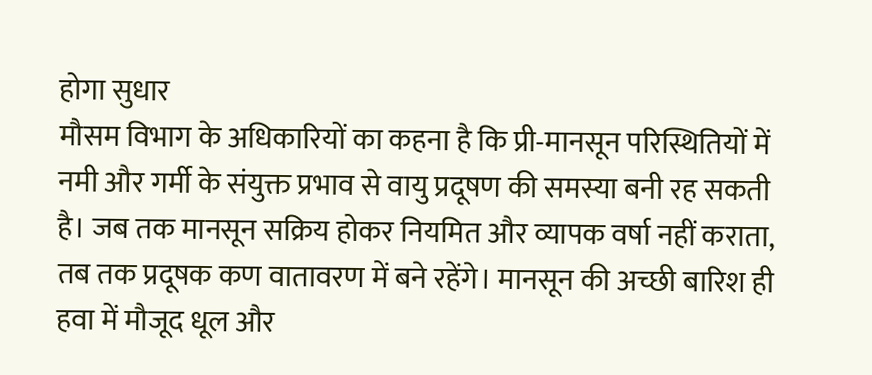होगा सुधार
मौसम विभाग के अधिकारियों का कहना है कि प्री-मानसून परिस्थितियों में नमी और गर्मी के संयुक्त प्रभाव से वायु प्रदूषण की समस्या बनी रह सकती है। जब तक मानसून सक्रिय होकर नियमित और व्यापक वर्षा नहीं कराता, तब तक प्रदूषक कण वातावरण में बने रहेंगे। मानसून की अच्छी बारिश ही हवा में मौजूद धूल और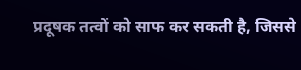प्रदूषक तत्वों को साफ कर सकती है, जिससे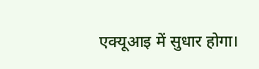एक्यूआइ में सुधार होगा।